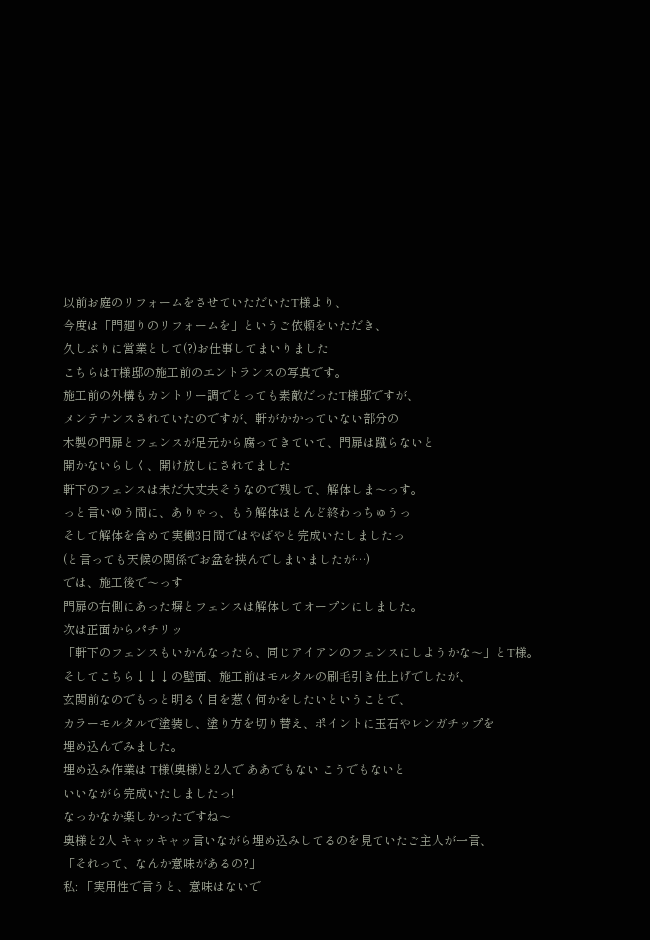以前お庭のリフォームをさせていただいたT様より、
今度は「門廻りのリフォームを」というご依頼をいただき、
久しぶりに営業として(?)お仕事してまいりました
こちらはT様邸の施工前のエントランスの写真です。
施工前の外構もカントリー調でとっても素敵だったT様邸ですが、
メンテナンスされていたのですが、軒がかかっていない部分の
木製の門扉とフェンスが足元から腐ってきていて、門扉は蹴らないと
開かないらしく、開け放しにされてました
軒下のフェンスは未だ大丈夫そうなので残して、解体しま〜っす。
っと言いゆう間に、ありゃっ、もう解体ほとんど終わっちゅうっ
そして解体を含めて実働3日間ではやばやと完成いたしましたっ
(と言っても天候の関係でお盆を挟んでしまいましたが…)
では、施工後で〜っす
門扉の右側にあった塀とフェンスは解体してオープンにしました。
次は正面からパチリッ
「軒下のフェンスもいかんなったら、同じアイアンのフェンスにしようかな〜」とT様。
そしてこちら↓↓↓の壁面、施工前はモルタルの刷毛引き仕上げでしたが、
玄関前なのでもっと明るく目を惹く何かをしたいということで、
カラーモルタルで塗装し、塗り方を切り替え、ポイントに玉石やレンガチップを
埋め込んでみました。
埋め込み作業は T様(奥様)と2人で ああでもない こうでもないと
いいながら完成いたしましたっ!
なっかなか楽しかったですね〜
奥様と2人 キャッキャッ言いながら埋め込みしてるのを見ていたご主人が一言、
「それって、なんか意味があるの?」
私: 「実用性で言うと、意味はないで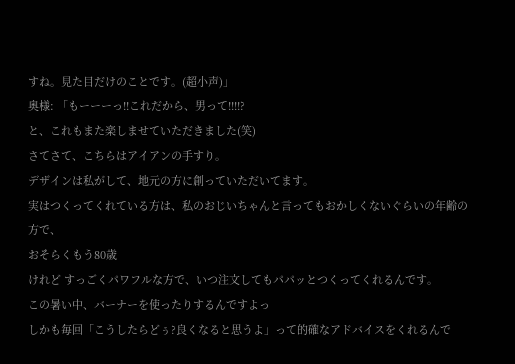すね。見た目だけのことです。(超小声)」
奥様: 「もーーーっ!!これだから、男って!!!!?
と、これもまた楽しませていただきました(笑)
さてさて、こちらはアイアンの手すり。
デザインは私がして、地元の方に創っていただいてます。
実はつくってくれている方は、私のおじいちゃんと言ってもおかしくないぐらいの年齢の方で、
おそらくもう80歳
けれど すっごくパワフルな方で、いつ注文してもパパッとつくってくれるんです。
この暑い中、バーナーを使ったりするんですよっ
しかも毎回「こうしたらどぅ?良くなると思うよ」って的確なアドバイスをくれるんで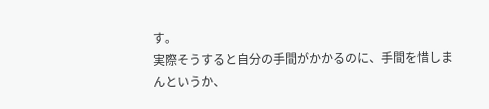す。
実際そうすると自分の手間がかかるのに、手間を惜しまんというか、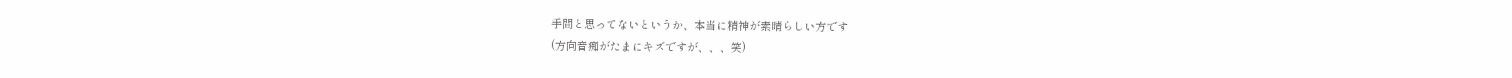手間と思ってないというか、本当に精神が素晴らしい方です
(方向音痴がたまにキズですが、、、笑)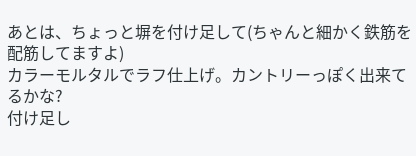あとは、ちょっと塀を付け足して(ちゃんと細かく鉄筋を配筋してますよ)
カラーモルタルでラフ仕上げ。カントリーっぽく出来てるかな?
付け足し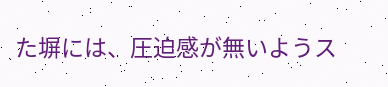た塀には、圧迫感が無いようス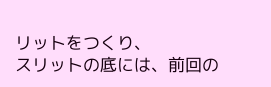リットをつくり、
スリットの底には、前回の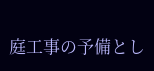庭工事の予備とし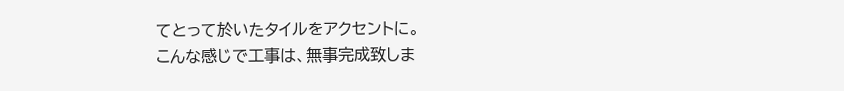てとって於いたタイルをアクセントに。
こんな感じで工事は、無事完成致しま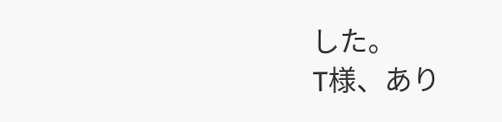した。
T様、あり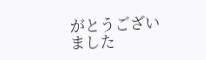がとうございました